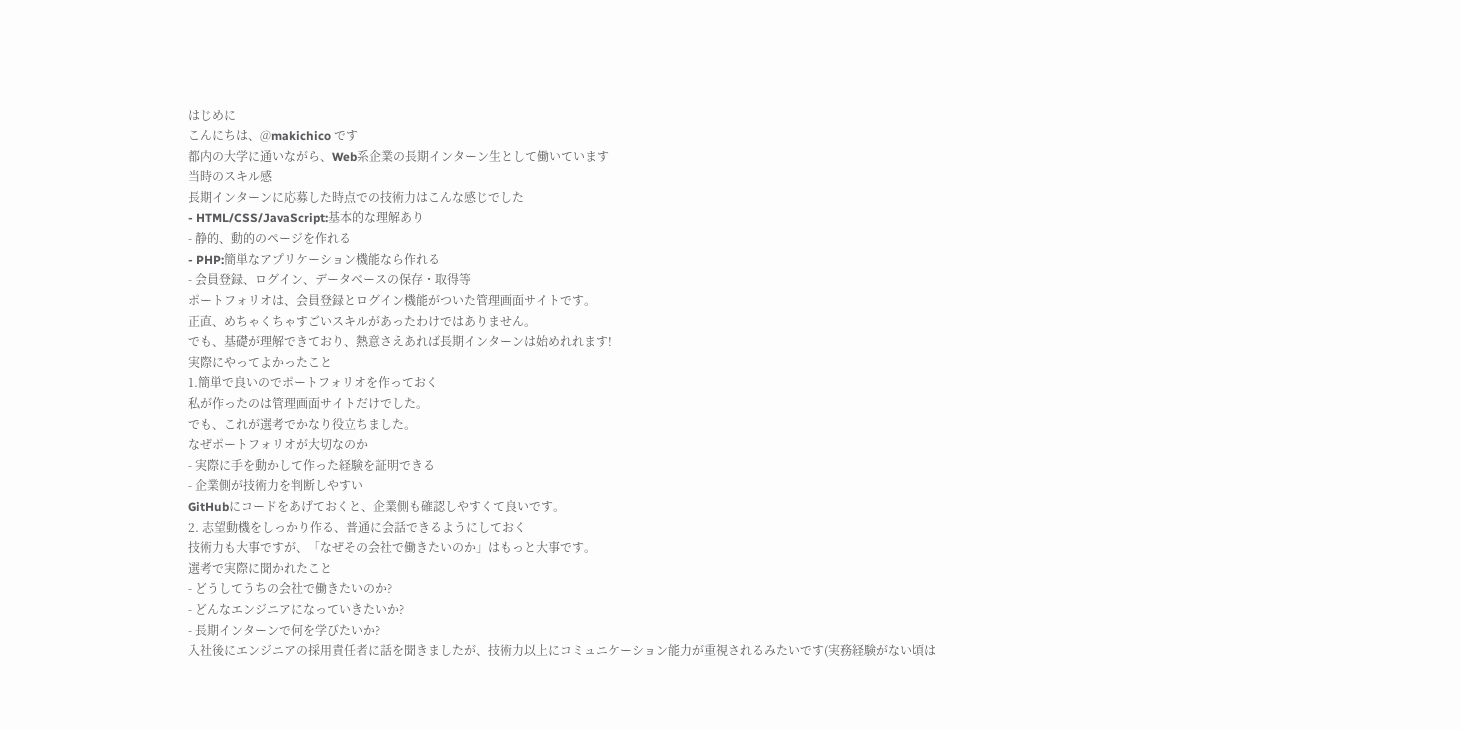はじめに
こんにちは、@makichico です
都内の大学に通いながら、Web系企業の長期インターン生として働いています
当時のスキル感
長期インターンに応募した時点での技術力はこんな感じでした
- HTML/CSS/JavaScript:基本的な理解あり
- 静的、動的のページを作れる
- PHP:簡単なアプリケーション機能なら作れる
- 会員登録、ログイン、データベースの保存・取得等
ポートフォリオは、会員登録とログイン機能がついた管理画面サイトです。
正直、めちゃくちゃすごいスキルがあったわけではありません。
でも、基礎が理解できており、熱意さえあれば長期インターンは始めれれます!
実際にやってよかったこと
1.簡単で良いのでポートフォリオを作っておく
私が作ったのは管理画面サイトだけでした。
でも、これが選考でかなり役立ちました。
なぜポートフォリオが大切なのか
- 実際に手を動かして作った経験を証明できる
- 企業側が技術力を判断しやすい
GitHubにコードをあげておくと、企業側も確認しやすくて良いです。
2. 志望動機をしっかり作る、普通に会話できるようにしておく
技術力も大事ですが、「なぜその会社で働きたいのか」はもっと大事です。
選考で実際に聞かれたこと
- どうしてうちの会社で働きたいのか?
- どんなエンジニアになっていきたいか?
- 長期インターンで何を学びたいか?
入社後にエンジニアの採用責任者に話を聞きましたが、技術力以上にコミュニケーション能力が重視されるみたいです(実務経験がない頃は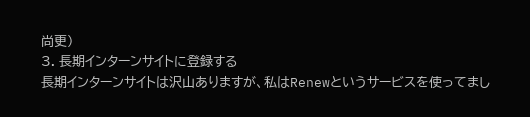尚更)
3. 長期インターンサイトに登録する
長期インターンサイトは沢山ありますが、私はRenewというサービスを使ってまし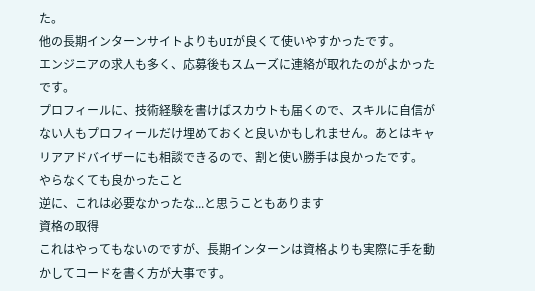た。
他の長期インターンサイトよりもUIが良くて使いやすかったです。
エンジニアの求人も多く、応募後もスムーズに連絡が取れたのがよかったです。
プロフィールに、技術経験を書けばスカウトも届くので、スキルに自信がない人もプロフィールだけ埋めておくと良いかもしれません。あとはキャリアアドバイザーにも相談できるので、割と使い勝手は良かったです。
やらなくても良かったこと
逆に、これは必要なかったな...と思うこともあります
資格の取得
これはやってもないのですが、長期インターンは資格よりも実際に手を動かしてコードを書く方が大事です。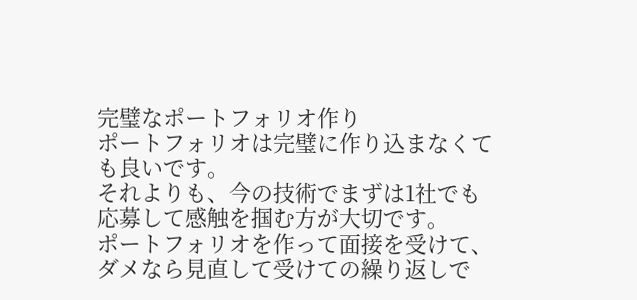完璧なポートフォリオ作り
ポートフォリオは完璧に作り込まなくても良いです。
それよりも、今の技術でまずは1社でも応募して感触を掴む方が大切です。
ポートフォリオを作って面接を受けて、ダメなら見直して受けての繰り返しで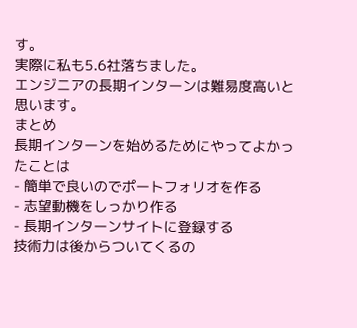す。
実際に私も5.6社落ちました。
エンジニアの長期インターンは難易度高いと思います。
まとめ
長期インターンを始めるためにやってよかったことは
- 簡単で良いのでポートフォリオを作る
- 志望動機をしっかり作る
- 長期インターンサイトに登録する
技術力は後からついてくるの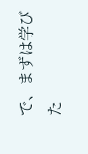で、まずは学びた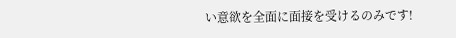い意欲を全面に面接を受けるのみです!